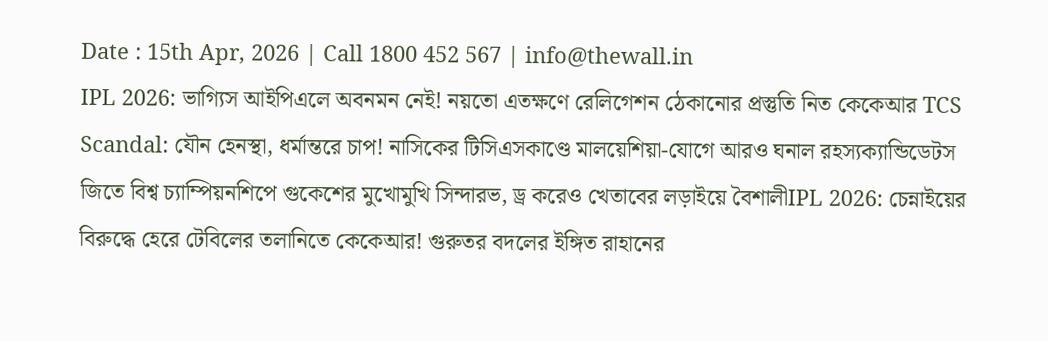Date : 15th Apr, 2026 | Call 1800 452 567 | info@thewall.in
IPL 2026: ভাগ্যিস আইপিএলে অবনমন নেই! নয়তো এতক্ষণে রেলিগেশন ঠেকানোর প্রস্তুতি নিত কেকেআর TCS Scandal: যৌন হেনস্থা, ধর্মান্তরে চাপ! নাসিকের টিসিএসকাণ্ডে মালয়েশিয়া-যোগে আরও ঘনাল রহস্যক্যান্ডিডেটস জিতে বিশ্ব চ্যাম্পিয়নশিপে গুকেশের মুখোমুখি সিন্দারভ, ড্র করেও খেতাবের লড়াইয়ে বৈশালীIPL 2026: চেন্নাইয়ের বিরুদ্ধে হেরে টেবিলের তলানিতে কেকেআর! গুরুতর বদলের ইঙ্গিত রাহানের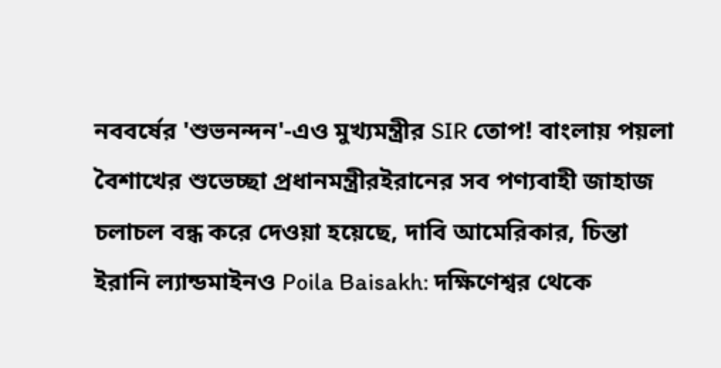নববর্ষের 'শুভনন্দন'-এও মুখ্যমন্ত্রীর SIR তোপ! বাংলায় পয়লা বৈশাখের শুভেচ্ছা প্রধানমন্ত্রীরইরানের সব পণ্যবাহী জাহাজ চলাচল বন্ধ করে‌ দেওয়া হয়েছে, দাবি আমেরিকার, চিন্তা ইরানি ল্যান্ডমাইনও Poila Baisakh: দক্ষিণেশ্বর থেকে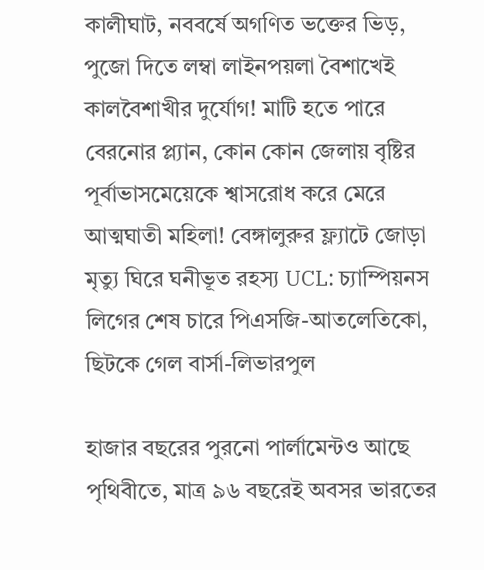কালীঘাট, নববর্ষে অগণিত ভক্তের ভিড়, পুজো দিতে লম্বা লাইনপয়লা বৈশাখেই কালবৈশাখীর দুর্যোগ! মাটি হতে পারে বেরনোর প্ল্যান, কোন কোন জেলায় বৃষ্টির পূর্বাভাসমেয়েকে শ্বাসরোধ করে মেরে আত্মঘাতী মহিলা! বেঙ্গালুরুর ফ্ল্যাটে জোড়া মৃত্যু ঘিরে ঘনীভূত রহস্য UCL: চ্যাম্পিয়নস লিগের শেষ চারে পিএসজি-আতলেতিকো, ছিটকে গেল বার্সা-লিভারপুল

হাজার বছরের পুরনো পার্লামেন্টও আছে পৃথিবীতে, মাত্র ৯৬ বছরেই অবসর ভারতের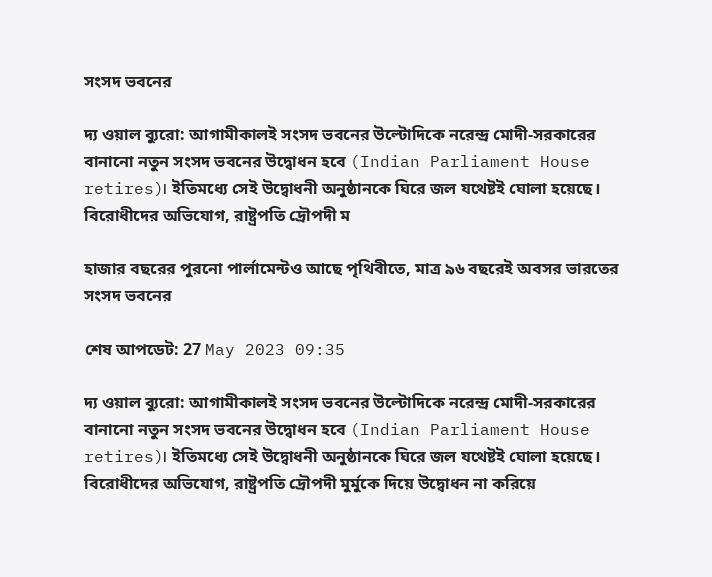সংসদ ভবনের

দ্য ওয়াল ব্যুরো: আগামীকালই সংসদ ভবনের উল্টোদিকে নরেন্দ্র মোদী-সরকারের বানানো নতুন সংসদ ভবনের উদ্বোধন হবে (Indian Parliament House retires)। ইতিমধ্যে সেই উদ্বোধনী অনুষ্ঠানকে ঘিরে জল যথেষ্টই ঘোলা হয়েছে। বিরোধীদের অভিযোগ, রাষ্ট্রপতি দ্রৌপদী ম

হাজার বছরের পুরনো পার্লামেন্টও আছে পৃথিবীতে, মাত্র ৯৬ বছরেই অবসর ভারতের সংসদ ভবনের

শেষ আপডেট: 27 May 2023 09:35

দ্য ওয়াল ব্যুরো: আগামীকালই সংসদ ভবনের উল্টোদিকে নরেন্দ্র মোদী-সরকারের বানানো নতুন সংসদ ভবনের উদ্বোধন হবে (Indian Parliament House retires)। ইতিমধ্যে সেই উদ্বোধনী অনুষ্ঠানকে ঘিরে জল যথেষ্টই ঘোলা হয়েছে। বিরোধীদের অভিযোগ, রাষ্ট্রপতি দ্রৌপদী মুর্মুকে দিয়ে উদ্বোধন না করিয়ে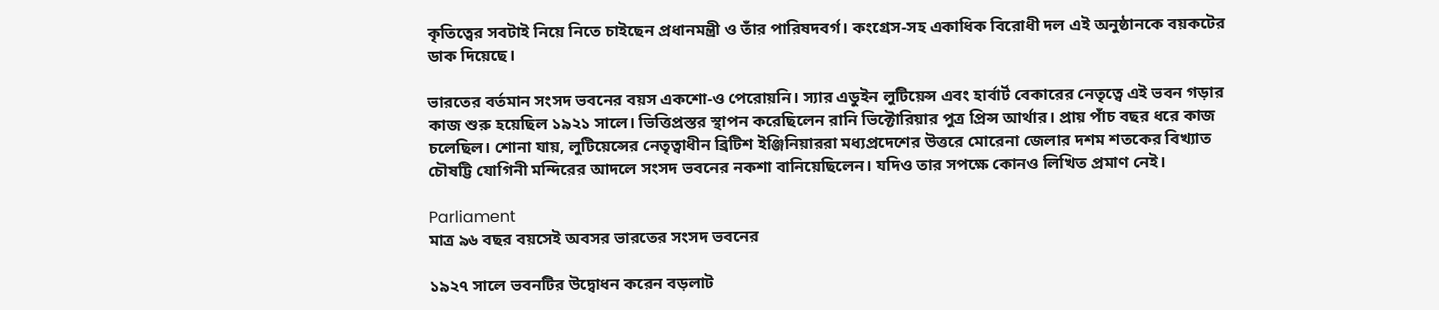কৃতিত্বের সবটাই নিয়ে নিতে চাইছেন প্রধানমন্ত্রী ও তাঁর পারিষদবর্গ। কংগ্রেস-সহ একাধিক বিরোধী দল এই অনুষ্ঠানকে বয়কটের ডাক দিয়েছে।

ভারতের বর্তমান সংসদ ভবনের বয়স একশো-ও পেরোয়নি। স্যার এডুইন লুটিয়েন্স এবং হার্বার্ট বেকারের নেতৃত্বে এই ভবন গড়ার কাজ শুরু হয়েছিল ১৯২১ সালে। ভিত্তিপ্রস্তর স্থাপন করেছিলেন রানি ভিক্টোরিয়ার পুত্র প্রিন্স আর্থার। প্রায় পাঁচ বছর ধরে কাজ চলেছিল। শোনা যায়, লুটিয়েন্সের নেতৃত্বাধীন ব্রিটিশ ইঞ্জিনিয়াররা মধ্যপ্রদেশের উত্তরে মোরেনা জেলার দশম শতকের বিখ্যাত চৌষট্টি যোগিনী মন্দিরের আদলে সংসদ ভবনের নকশা বানিয়েছিলেন। যদিও তার সপক্ষে কোনও লিখিত প্রমাণ নেই।

Parliament
মাত্র ৯৬ বছর বয়সেই অবসর ভারতের সংসদ ভবনের

১৯২৭ সালে ভবনটির উদ্বোধন করেন বড়লাট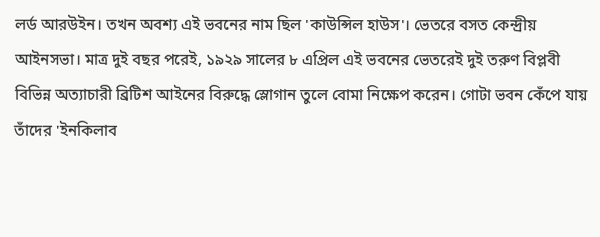লর্ড আরউইন। তখন অবশ্য এই ভবনের নাম ছিল 'কাউন্সিল হাউস'। ভেতরে বসত কেন্দ্রীয় আইনসভা। মাত্র দুই বছর পরেই, ১৯২৯ সালের ৮ এপ্রিল এই ভবনের ভেতরেই দুই তরুণ বিপ্লবী বিভিন্ন অত্যাচারী ব্রিটিশ আইনের বিরুদ্ধে স্লোগান তুলে বোমা নিক্ষেপ করেন। গোটা ভবন কেঁপে যায় তাঁদের 'ইনকিলাব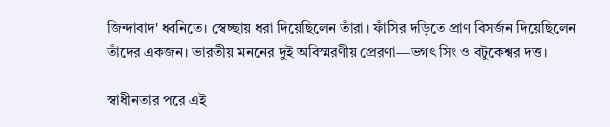জিন্দাবাদ' ধ্বনিতে। স্বেচ্ছায় ধরা দিয়েছিলেন তাঁরা। ফাঁসির দড়িতে প্রাণ বিসর্জন দিয়েছিলেন তাঁদের একজন। ভারতীয় মননের দুই অবিস্মরণীয় প্রেরণা—ভগৎ সিং ও বটুকেশ্বর দত্ত।

স্বাধীনতার পরে এই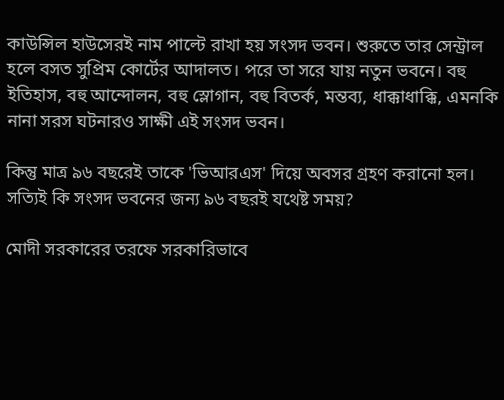কাউন্সিল হাউসেরই নাম পাল্টে রাখা হয় সংসদ ভবন। শুরুতে তার সেন্ট্রাল হলে বসত সুপ্রিম কোর্টের আদালত। পরে তা সরে যায় নতুন ভবনে। বহু ইতিহাস, বহু আন্দোলন, বহু স্লোগান, বহু বিতর্ক, মন্তব্য, ধাক্কাধাক্কি, এমনকি নানা সরস ঘটনারও সাক্ষী এই সংসদ ভবন।

কিন্তু মাত্র ৯৬ বছরেই তাকে 'ভিআরএস' দিয়ে অবসর গ্রহণ করানো হল। সত্যিই কি সংসদ ভবনের জন্য ৯৬ বছরই যথেষ্ট সময়?

মোদী সরকারের তরফে সরকারিভাবে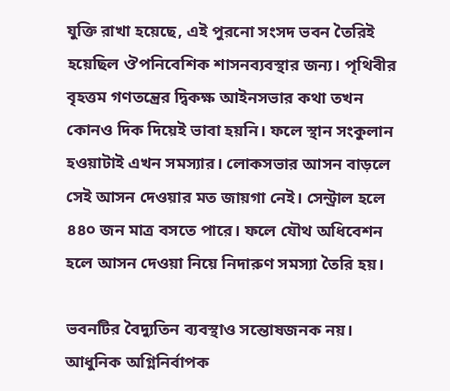যুক্তি রাখা হয়েছে, এই পুরনো সংসদ ভবন তৈরিই হয়েছিল ঔপনিবেশিক শাসনব্যবস্থার জন্য। পৃথিবীর বৃহত্তম গণতন্ত্রের দ্বিকক্ষ আইনসভার কথা তখন কোনও দিক দিয়েই ভাবা হয়নি। ফলে স্থান সংকুলান হওয়াটাই এখন সমস্যার। লোকসভার আসন বাড়লে সেই আসন দেওয়ার মত জায়গা নেই। সেন্ট্রাল হলে ৪৪০ জন মাত্র বসতে পারে। ফলে যৌথ অধিবেশন হলে আসন দেওয়া নিয়ে নিদারুণ সমস্যা তৈরি হয়।

ভবনটির বৈদ্যুতিন ব্যবস্থাও সন্তোষজনক নয়। আধুনিক অগ্নিনির্বাপক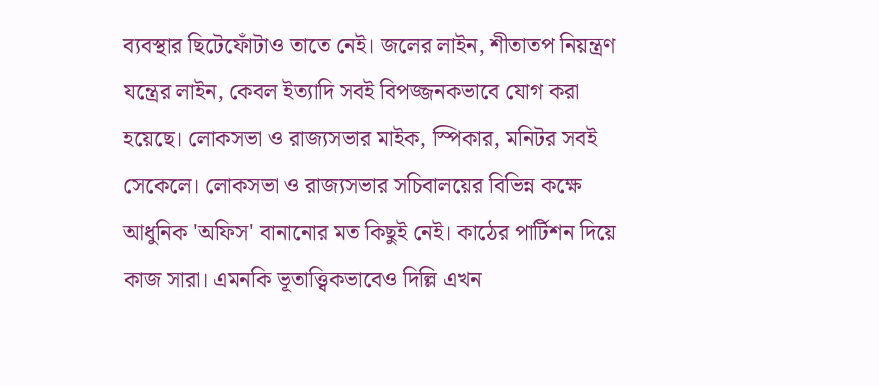ব্যবস্থার ছিটেফোঁটাও তাতে নেই। জলের লাইন, শীতাতপ নিয়ন্ত্রণ যন্ত্রের লাইন, কেবল ইত্যাদি সবই বিপজ্জনকভাবে যোগ করা হয়েছে। লোকসভা ও রাজ্যসভার মাইক, স্পিকার, মনিটর সবই সেকেলে। লোকসভা ও রাজ্যসভার সচিবালয়ের বিভিন্ন কক্ষে আধুনিক 'অফিস' বানানোর মত কিছুই নেই। কাঠের পার্টিশন দিয়ে কাজ সারা। এমনকি ভূতাত্ত্বিকভাবেও দিল্লি এখন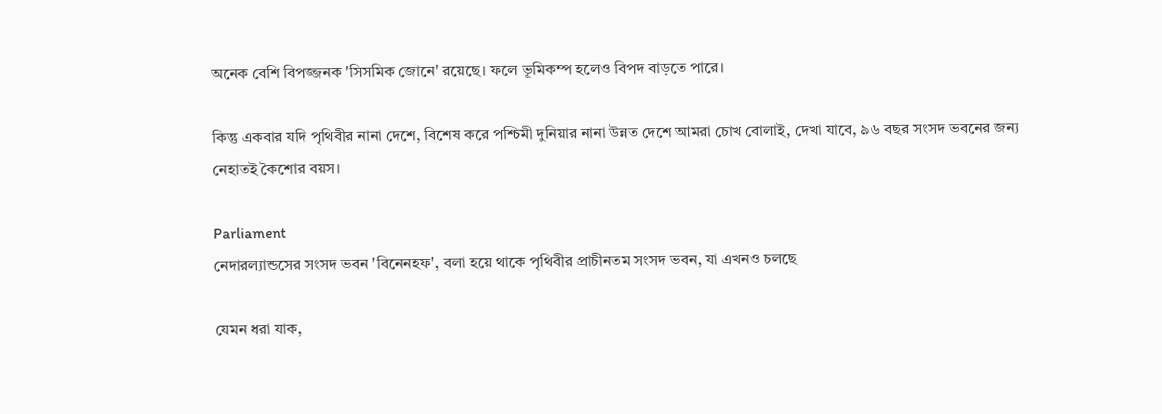অনেক বেশি বিপজ্জনক 'সিসমিক জোনে' রয়েছে। ফলে ভূমিকম্প হলেও বিপদ বাড়তে পারে।

কিন্তু একবার যদি পৃথিবীর নানা দেশে, বিশেষ করে পশ্চিমী দুনিয়ার নানা উন্নত দেশে আমরা চোখ বোলাই, দেখা যাবে, ৯৬ বছর সংসদ ভবনের জন্য নেহাতই কৈশোর বয়স।

Parliament
নেদারল্যান্ডসের সংসদ ভবন 'বিনেনহফ', বলা হয়ে থাকে পৃথিবীর প্রাচীনতম সংসদ ভবন, যা এখনও চলছে

যেমন ধরা যাক,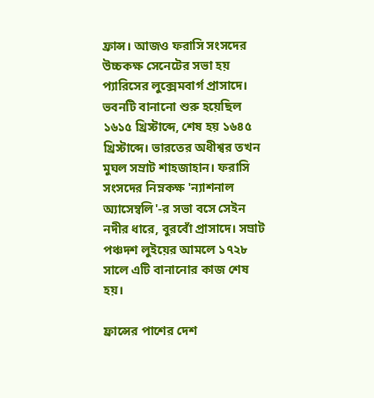ফ্রান্স। আজও ফরাসি সংসদের উচ্চকক্ষ সেনেটের সভা হয় প্যারিসের লুক্সেমবার্গ প্রাসাদে। ভবনটি বানানো শুরু হয়েছিল ১৬১৫ খ্রিস্টাব্দে, শেষ হয় ১৬৪৫ খ্রিস্টাব্দে। ভারতের অধীশ্বর তখন মুঘল সম্রাট শাহজাহান। ফরাসি সংসদের নিম্নকক্ষ 'ন্যাশনাল অ্যাসেম্বলি'-র সভা বসে সেইন নদীর ধারে, বুরবোঁ প্রাসাদে। সম্রাট পঞ্চদশ লুইয়ের আমলে ১৭২৮ সালে এটি বানানোর কাজ শেষ হয়।

ফ্রান্সের পাশের দেশ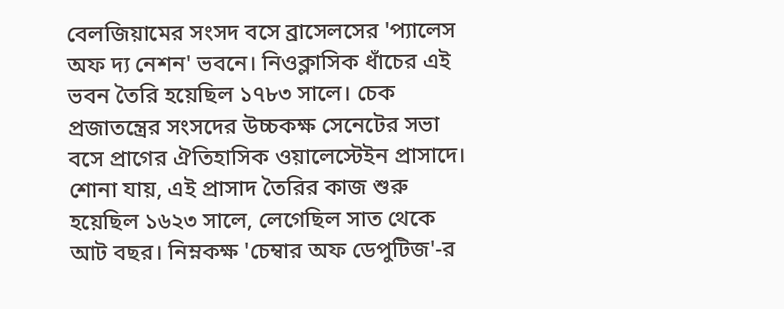বেলজিয়ামের সংসদ বসে ব্রাসেলসের 'প্যালেস অফ দ্য নেশন' ভবনে। নিওক্লাসিক ধাঁচের এই ভবন তৈরি হয়েছিল ১৭৮৩ সালে। চেক প্রজাতন্ত্রের সংসদের উচ্চকক্ষ সেনেটের সভা বসে প্রাগের ঐতিহাসিক ওয়ালেস্টেইন প্রাসাদে। শোনা যায়, এই প্রাসাদ তৈরির কাজ শুরু হয়েছিল ১৬২৩ সালে, লেগেছিল সাত থেকে আট বছর। নিম্নকক্ষ 'চেম্বার অফ ডেপুটিজ'-র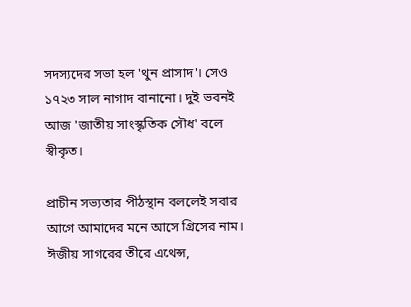সদস্যদের সভা হল 'থুন প্রাসাদ'। সেও ১৭২৩ সাল নাগাদ বানানো। দুই ভবনই আজ 'জাতীয় সাংস্কৃতিক সৌধ' বলে স্বীকৃত।

প্রাচীন সভ্যতার পীঠস্থান বললেই সবার আগে আমাদের মনে আসে গ্রিসের নাম। ঈজীয় সাগরের তীরে এথেন্স,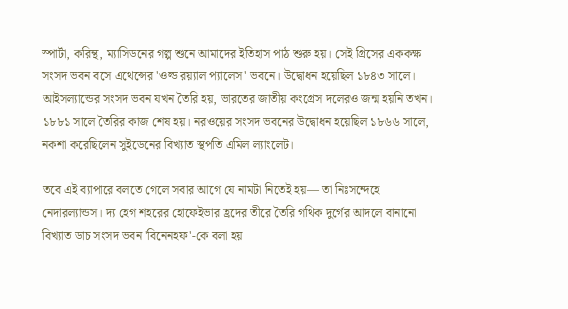স্পার্টা, করিন্থ, ম্যাসিডনের গল্প শুনে আমাদের ইতিহাস পাঠ শুরু হয়। সেই গ্রিসের এককক্ষ সংসদ ভবন বসে এথেন্সের 'ওল্ড রয়্যাল প্যালেস' ভবনে। উদ্বোধন হয়েছিল ১৮৪৩ সালে। আইসল্যান্ডের সংসদ ভবন যখন তৈরি হয়, ভারতের জাতীয় কংগ্রেস দলেরও জন্ম হয়নি তখন। ১৮৮১ সালে তৈরির কাজ শেষ হয়। নরওয়ের সংসদ ভবনের উদ্বোধন হয়েছিল ১৮৬৬ সালে, নকশা করেছিলেন সুইডেনের বিখ্যাত স্থপতি এমিল ল্যাংলেট।

তবে এই ব্যাপারে বলতে গেলে সবার আগে যে নামটা নিতেই হয়— তা নিঃসন্দেহে নেদারল্যান্ডস। দ্য হেগ শহরের হোফেইভার হ্রদের তীরে তৈরি গথিক দুর্গের আদলে বানানো বিখ্যাত ডাচ সংসদ ভবন 'বিনেনহফ'-কে বলা হয়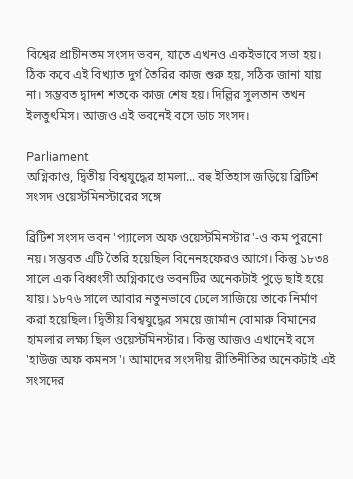বিশ্বের প্রাচীনতম সংসদ ভবন, যাতে এখনও একইভাবে সভা হয়। ঠিক কবে এই বিখ্যাত দুর্গ তৈরির কাজ শুরু হয়, সঠিক জানা যায় না। সম্ভবত দ্বাদশ শতকে কাজ শেষ হয়। দিল্লির সুলতান তখন ইলতুৎমিস। আজও এই ভবনেই বসে ডাচ সংসদ।

Parliament
অগ্নিকাণ্ড, দ্বিতীয় বিশ্বযুদ্ধের হামলা... বহু ইতিহাস জড়িয়ে ব্রিটিশ সংসদ ওয়েস্টমিনস্টারের সঙ্গে

ব্রিটিশ সংসদ ভবন 'প্যালেস অফ ওয়েস্টমিনস্টার'-ও কম পুরনো নয়। সম্ভবত এটি তৈরি হয়েছিল বিনেনহফেরও আগে। কিন্তু ১৮৩৪ সালে এক বিধ্বংসী অগ্নিকাণ্ডে ভবনটির অনেকটাই পুড়ে ছাই হয়ে যায়। ১৮৭৬ সালে আবার নতুনভাবে ঢেলে সাজিয়ে তাকে নির্মাণ করা হয়েছিল। দ্বিতীয় বিশ্বযুদ্ধের সময়ে জার্মান বোমারু বিমানের হামলার লক্ষ্য ছিল ওয়েস্টমিনস্টার। কিন্তু আজও এখানেই বসে 'হাউজ অফ কমনস'। আমাদের সংসদীয় রীতিনীতির অনেকটাই এই সংসদের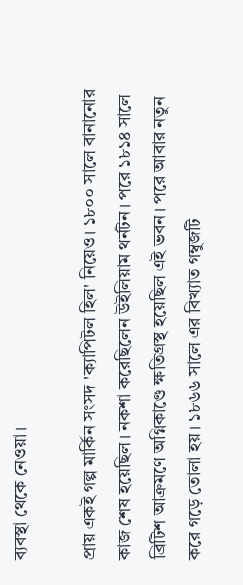ব্যবস্থা থেকে নেওয়া।

প্রায় একই গল্প মার্কিন সংসদ 'ক্যাপিটল হিল' নিয়েও। ১৮০০ সালে বানানোর কাজ শেষ হয়েছিল। নকশা করেছিলেন উইলিয়াম থর্নটন। পরে ১৮১৪ সালে ব্রিটিশ আক্রমণে অগ্নিকাণ্ডে ক্ষতিগ্রস্থ হয়েছিল এই ভবন। পরে আবার নতুন করে গড়ে তোলা হয়। ১৮৬৬ সালে এর বিখ্যাত গম্বুজটি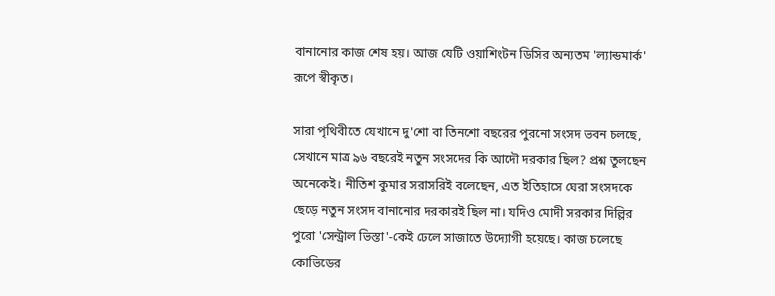বানানোর কাজ শেষ হয়। আজ যেটি ওয়াশিংটন ডিসির অন্যতম 'ল্যান্ডমার্ক' রূপে স্বীকৃত।

সারা পৃথিবীতে যেখানে দু'শো বা তিনশো বছরের পুরনো সংসদ ভবন চলছে, সেখানে মাত্র ৯৬ বছরেই নতুন সংসদের কি আদৌ দরকার ছিল? প্রশ্ন তুলছেন অনেকেই। নীতিশ কুমার সরাসরিই বলেছেন, এত ইতিহাসে ঘেরা সংসদকে ছেড়ে নতুন সংসদ বানানোর দরকারই ছিল না। যদিও মোদী সরকার দিল্লির পুরো 'সেন্ট্রাল ভিস্তা'-কেই ঢেলে সাজাতে উদ্যোগী হয়েছে। কাজ চলেছে কোভিডের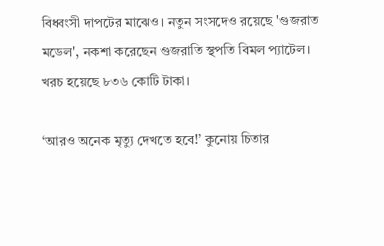বিধ্বংসী দাপটের মাঝেও। নতুন সংসদেও রয়েছে 'গুজরাত মডেল', নকশা করেছেন গুজরাতি স্থপতি বিমল প্যাটেল। খরচ হয়েছে ৮৩৬ কোটি টাকা।

‘আরও অনেক মৃত্যু দেখতে হবে!’ কুনোয় চিতার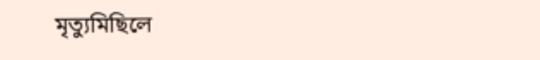মৃত্যুমিছিলে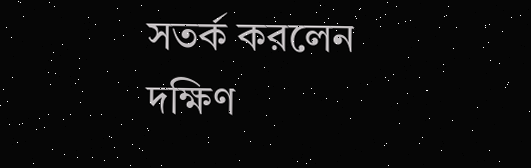সতর্ক করলেন দক্ষিণ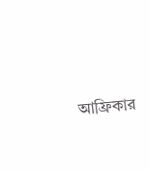আফ্রিকার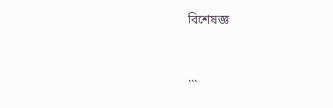বিশেষজ্ঞ


```